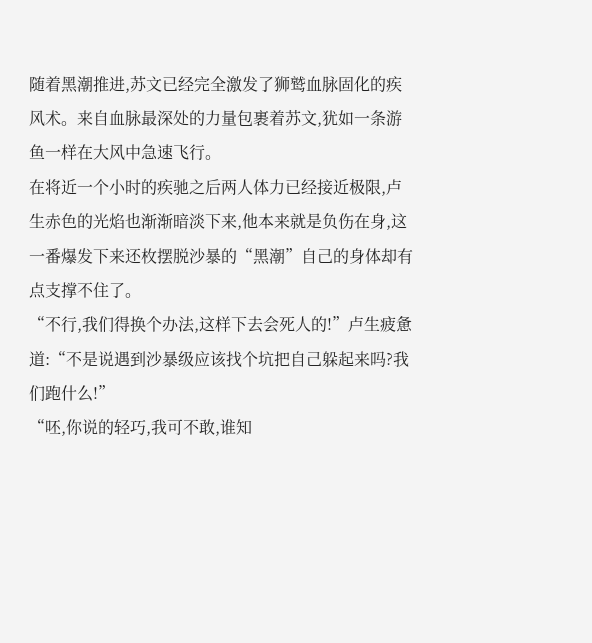随着黑潮推进,苏文已经完全激发了狮鹫血脉固化的疾风术。来自血脉最深处的力量包裹着苏文,犹如一条游鱼一样在大风中急速飞行。
在将近一个小时的疾驰之后两人体力已经接近极限,卢生赤色的光焰也渐渐暗淡下来,他本来就是负伤在身,这一番爆发下来还枚摆脱沙暴的“黑潮”自己的身体却有点支撑不住了。
“不行,我们得换个办法,这样下去会死人的!”卢生疲惫道:“不是说遇到沙暴级应该找个坑把自己躲起来吗?我们跑什么!”
“呸,你说的轻巧,我可不敢,谁知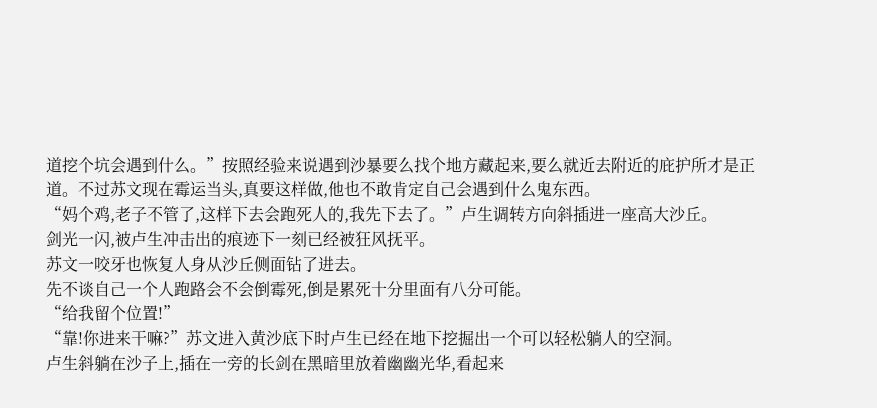道挖个坑会遇到什么。”按照经验来说遇到沙暴要么找个地方藏起来,要么就近去附近的庇护所才是正道。不过苏文现在霉运当头,真要这样做,他也不敢肯定自己会遇到什么鬼东西。
“妈个鸡,老子不管了,这样下去会跑死人的,我先下去了。”卢生调转方向斜插进一座高大沙丘。
剑光一闪,被卢生冲击出的痕迹下一刻已经被狂风抚平。
苏文一咬牙也恢复人身从沙丘侧面钻了进去。
先不谈自己一个人跑路会不会倒霉死,倒是累死十分里面有八分可能。
“给我留个位置!”
“靠!你进来干嘛?”苏文进入黄沙底下时卢生已经在地下挖掘出一个可以轻松躺人的空洞。
卢生斜躺在沙子上,插在一旁的长剑在黑暗里放着幽幽光华,看起来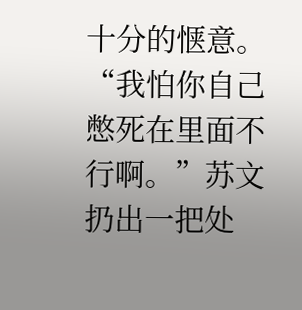十分的惬意。
“我怕你自己憋死在里面不行啊。”苏文扔出一把处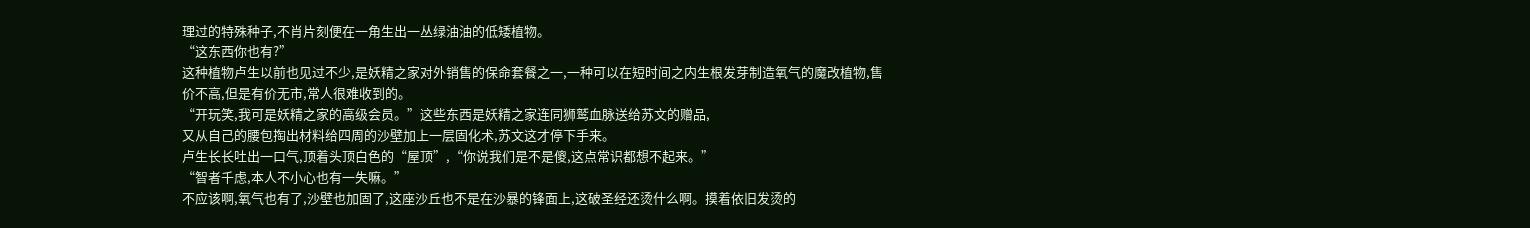理过的特殊种子,不肖片刻便在一角生出一丛绿油油的低矮植物。
“这东西你也有?”
这种植物卢生以前也见过不少,是妖精之家对外销售的保命套餐之一,一种可以在短时间之内生根发芽制造氧气的魔改植物,售价不高,但是有价无市,常人很难收到的。
“开玩笑,我可是妖精之家的高级会员。”这些东西是妖精之家连同狮鹫血脉送给苏文的赠品,
又从自己的腰包掏出材料给四周的沙壁加上一层固化术,苏文这才停下手来。
卢生长长吐出一口气,顶着头顶白色的“屋顶”,“你说我们是不是傻,这点常识都想不起来。”
“智者千虑,本人不小心也有一失嘛。”
不应该啊,氧气也有了,沙壁也加固了,这座沙丘也不是在沙暴的锋面上,这破圣经还烫什么啊。摸着依旧发烫的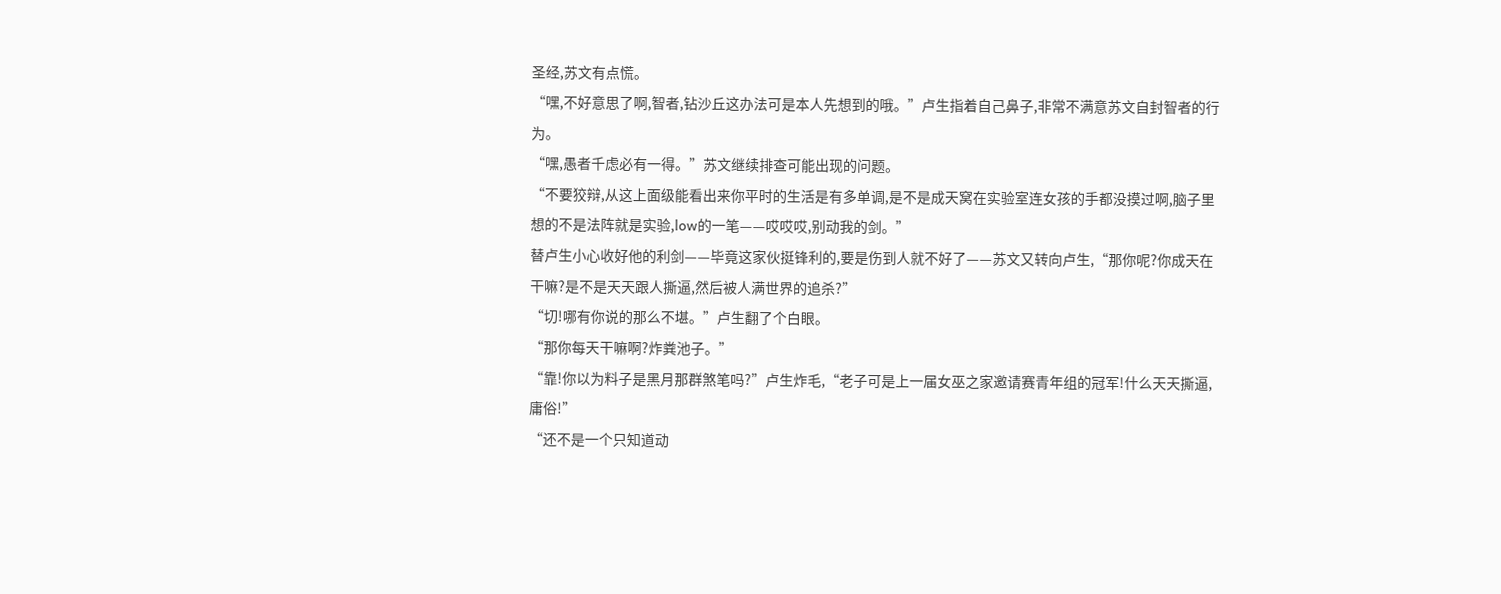圣经,苏文有点慌。
“嘿,不好意思了啊,智者,钻沙丘这办法可是本人先想到的哦。”卢生指着自己鼻子,非常不满意苏文自封智者的行为。
“嘿,愚者千虑必有一得。”苏文继续排查可能出现的问题。
“不要狡辩,从这上面级能看出来你平时的生活是有多单调,是不是成天窝在实验室连女孩的手都没摸过啊,脑子里想的不是法阵就是实验,low的一笔——哎哎哎,别动我的剑。”
替卢生小心收好他的利剑——毕竟这家伙挺锋利的,要是伤到人就不好了——苏文又转向卢生,“那你呢?你成天在干嘛?是不是天天跟人撕逼,然后被人满世界的追杀?”
“切!哪有你说的那么不堪。”卢生翻了个白眼。
“那你每天干嘛啊?炸粪池子。”
“靠!你以为料子是黑月那群煞笔吗?”卢生炸毛,“老子可是上一届女巫之家邀请赛青年组的冠军!什么天天撕逼,庸俗!”
“还不是一个只知道动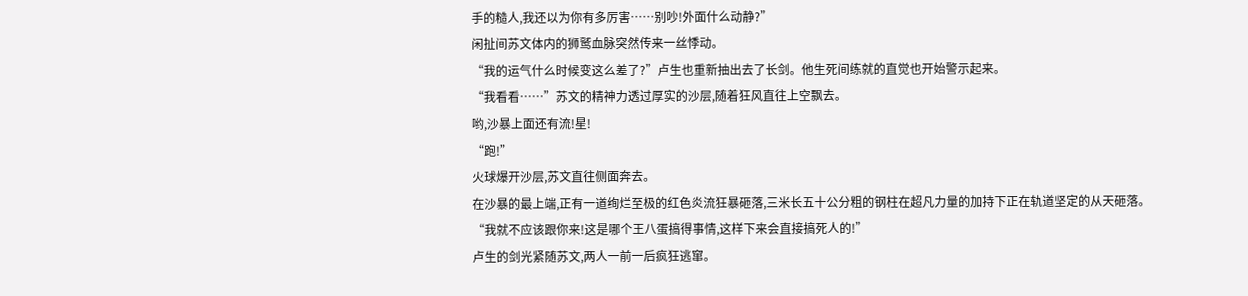手的糙人,我还以为你有多厉害……别吵!外面什么动静?”
闲扯间苏文体内的狮鹫血脉突然传来一丝悸动。
“我的运气什么时候变这么差了?”卢生也重新抽出去了长剑。他生死间练就的直觉也开始警示起来。
“我看看……”苏文的精神力透过厚实的沙层,随着狂风直往上空飘去。
哟,沙暴上面还有流!星!
“跑!”
火球爆开沙层,苏文直往侧面奔去。
在沙暴的最上端,正有一道绚烂至极的红色炎流狂暴砸落,三米长五十公分粗的钢柱在超凡力量的加持下正在轨道坚定的从天砸落。
“我就不应该跟你来!这是哪个王八蛋搞得事情,这样下来会直接搞死人的!”
卢生的剑光紧随苏文,两人一前一后疯狂逃窜。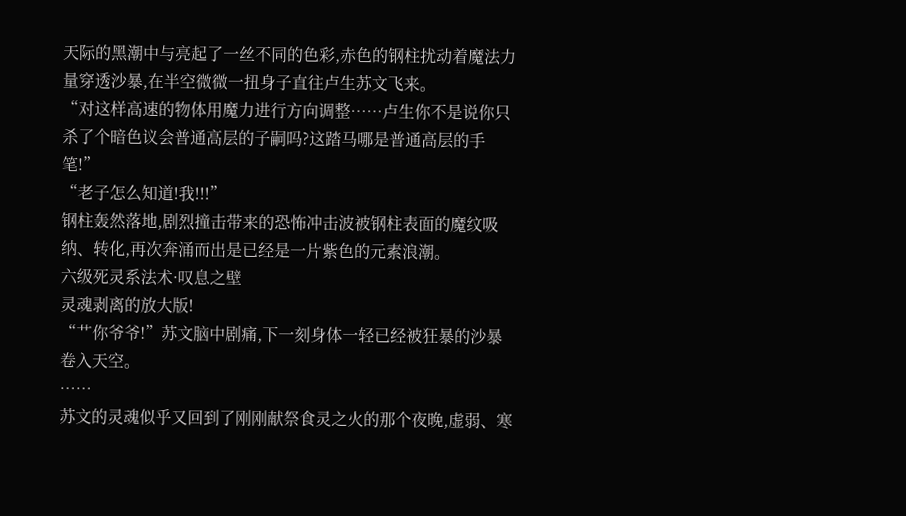天际的黑潮中与亮起了一丝不同的色彩,赤色的钢柱扰动着魔法力量穿透沙暴,在半空微微一扭身子直往卢生苏文飞来。
“对这样高速的物体用魔力进行方向调整……卢生你不是说你只杀了个暗色议会普通高层的子嗣吗?这踏马哪是普通高层的手笔!”
“老子怎么知道!我!!!”
钢柱轰然落地,剧烈撞击带来的恐怖冲击波被钢柱表面的魔纹吸纳、转化,再次奔涌而出是已经是一片紫色的元素浪潮。
六级死灵系法术·叹息之壁
灵魂剥离的放大版!
“艹你爷爷!”苏文脑中剧痛,下一刻身体一轻已经被狂暴的沙暴卷入天空。
……
苏文的灵魂似乎又回到了刚刚献祭食灵之火的那个夜晚,虚弱、寒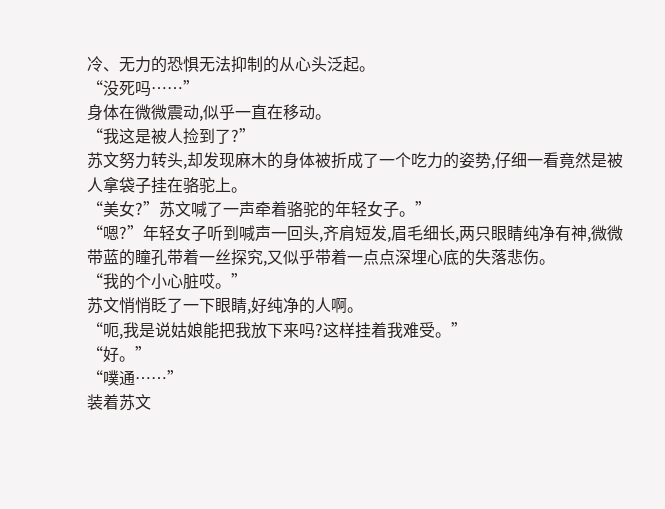冷、无力的恐惧无法抑制的从心头泛起。
“没死吗……”
身体在微微震动,似乎一直在移动。
“我这是被人捡到了?”
苏文努力转头,却发现麻木的身体被折成了一个吃力的姿势,仔细一看竟然是被人拿袋子挂在骆驼上。
“美女?”苏文喊了一声牵着骆驼的年轻女子。”
“嗯?”年轻女子听到喊声一回头,齐肩短发,眉毛细长,两只眼睛纯净有神,微微带蓝的瞳孔带着一丝探究,又似乎带着一点点深埋心底的失落悲伤。
“我的个小心脏哎。”
苏文悄悄眨了一下眼睛,好纯净的人啊。
“呃,我是说姑娘能把我放下来吗?这样挂着我难受。”
“好。”
“噗通……”
装着苏文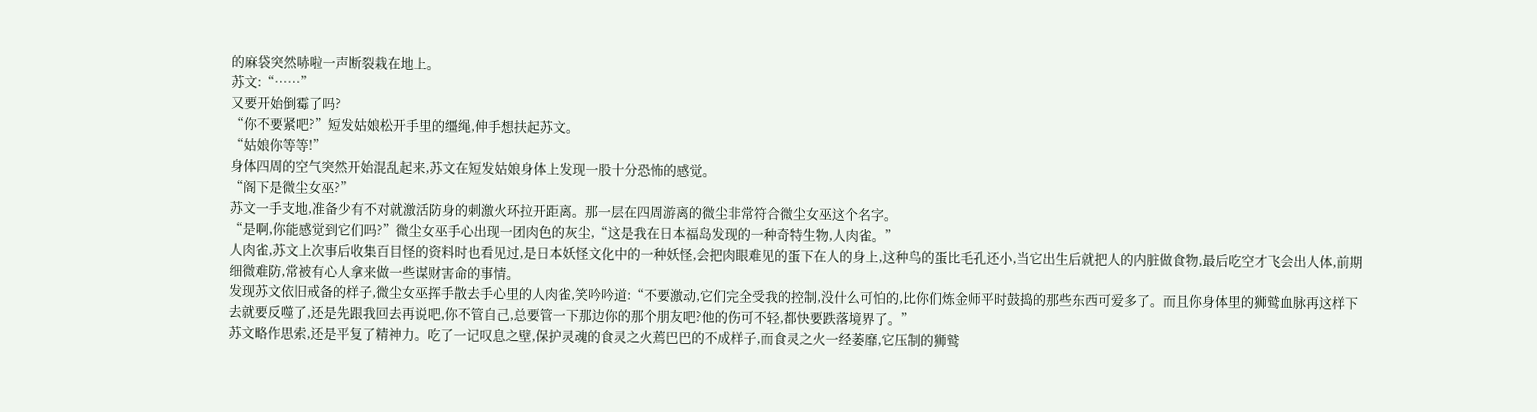的麻袋突然哧啦一声断裂栽在地上。
苏文:“……”
又要开始倒霉了吗?
“你不要紧吧?”短发姑娘松开手里的缰绳,伸手想扶起苏文。
“姑娘你等等!”
身体四周的空气突然开始混乱起来,苏文在短发姑娘身体上发现一股十分恐怖的感觉。
“阁下是微尘女巫?”
苏文一手支地,准备少有不对就激活防身的刺激火环拉开距离。那一层在四周游离的微尘非常符合微尘女巫这个名字。
“是啊,你能感觉到它们吗?”微尘女巫手心出现一团肉色的灰尘,“这是我在日本福岛发现的一种奇特生物,人肉雀。”
人肉雀,苏文上次事后收集百目怪的资料时也看见过,是日本妖怪文化中的一种妖怪,会把肉眼难见的蛋下在人的身上,这种鸟的蛋比毛孔还小,当它出生后就把人的内脏做食物,最后吃空才飞会出人体,前期细微难防,常被有心人拿来做一些谋财害命的事情。
发现苏文依旧戒备的样子,微尘女巫挥手散去手心里的人肉雀,笑吟吟道:“不要激动,它们完全受我的控制,没什么可怕的,比你们炼金师平时鼓捣的那些东西可爱多了。而且你身体里的狮鹫血脉再这样下去就要反噬了,还是先跟我回去再说吧,你不管自己,总要管一下那边你的那个朋友吧?他的伤可不轻,都快要跌落境界了。”
苏文略作思索,还是平复了精神力。吃了一记叹息之壁,保护灵魂的食灵之火蔫巴巴的不成样子,而食灵之火一经萎靡,它压制的狮鹫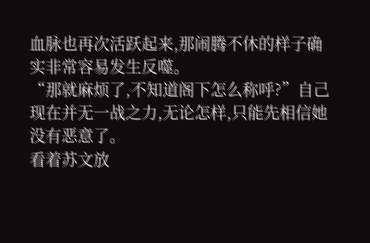血脉也再次活跃起来,那闹腾不休的样子确实非常容易发生反噬。
“那就麻烦了,不知道阁下怎么称呼?”自己现在并无一战之力,无论怎样,只能先相信她没有恶意了。
看着苏文放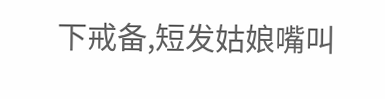下戒备,短发姑娘嘴叫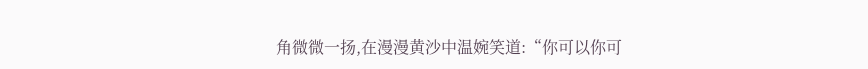角微微一扬,在漫漫黄沙中温婉笑道:“你可以你可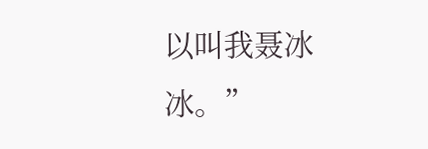以叫我聂冰冰。”